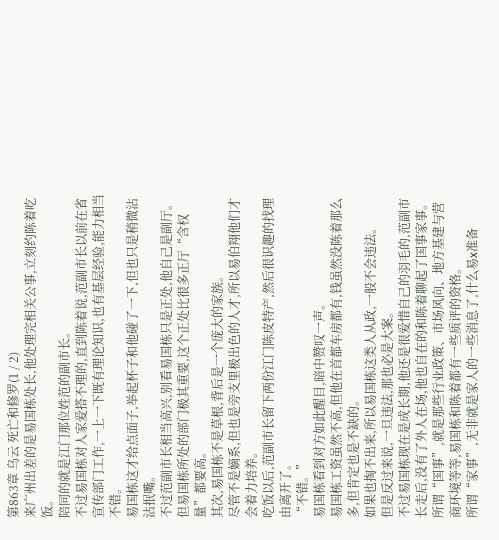第863章 乌云 死亡和修罗(1 / 2)
来广州出差的是易国栋处长,他处理完相关公事,立刻约陈着吃饭。
陪同的就是江门那位姓范的副市长。
不过易国栋对人家爱搭不理的,直到陈着说,范副市长以前在省宣传部门工作,一上一下既有理论知识,也有基层经验,能力相当不错。
易国栋这才给点面子,举起杯子和他碰了一下,但也只是稍微沾沾抿嘴。
不过范副市长相当高兴,别看易国栋只是正处,他自己是副厅。
但易国栋所处的部门极其重要,这个正处比很多正厅“含权量”都要高。
其次,易国栋不是草根,背后是一个庞大的家族。
尽管不是嫡系,但也是旁支里极出色的人才,所以易伯翔他们才会着力培养。
吃饭以后,范副市长留下两份江门陈皮特产,然后很识趣的找理由离开了。
“不错。”
易国栋看到对方如此醒目,暗中赞叹一声。
易国栋工资虽然不高,但他在首都车房都有,钱虽然没陈着那么多,但肯定也是不缺的。
如果也掏不出来,所以易国栋这类人从政,一般不会违法。
但是反过来说,一旦违法,那也必是大案。
不过易国栋现在是成长期,他还是很爱惜自己的羽毛的,范副市长走后,没有了外人在场,他也自在的和陈着聊起了国事家事。
所谓“国事”,就是那些行业政策、市场风向、地方基建与营商环境等等,易国栋和陈着都有一些质评的资格。
所谓“家事”,无非就是家人的一些消息了,什么易x准备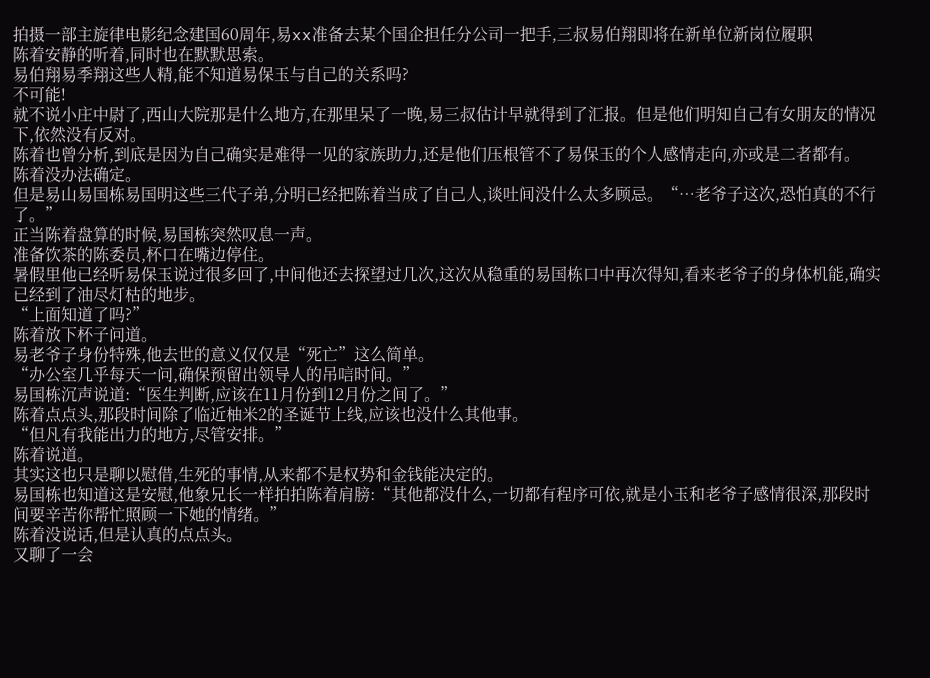拍摄一部主旋律电影纪念建国60周年,易xx准备去某个国企担任分公司一把手,三叔易伯翔即将在新单位新岗位履职
陈着安静的听着,同时也在默默思索。
易伯翔易季翔这些人精,能不知道易保玉与自己的关系吗?
不可能!
就不说小庄中尉了,西山大院那是什么地方,在那里呆了一晚,易三叔估计早就得到了汇报。但是他们明知自己有女朋友的情况下,依然没有反对。
陈着也曾分析,到底是因为自己确实是难得一见的家族助力,还是他们压根管不了易保玉的个人感情走向,亦或是二者都有。
陈着没办法确定。
但是易山易国栋易国明这些三代子弟,分明已经把陈着当成了自己人,谈吐间没什么太多顾忌。“…老爷子这次,恐怕真的不行了。”
正当陈着盘算的时候,易国栋突然叹息一声。
准备饮茶的陈委员,杯口在嘴边停住。
暑假里他已经听易保玉说过很多回了,中间他还去探望过几次,这次从稳重的易国栋口中再次得知,看来老爷子的身体机能,确实已经到了油尽灯枯的地步。
“上面知道了吗?”
陈着放下杯子问道。
易老爷子身份特殊,他去世的意义仅仅是“死亡”这么简单。
“办公室几乎每天一问,确保预留出领导人的吊唁时间。”
易国栋沉声说道:“医生判断,应该在11月份到12月份之间了。”
陈着点点头,那段时间除了临近柚米2的圣诞节上线,应该也没什么其他事。
“但凡有我能出力的地方,尽管安排。”
陈着说道。
其实这也只是聊以慰借,生死的事情,从来都不是权势和金钱能决定的。
易国栋也知道这是安慰,他象兄长一样拍拍陈着肩膀:“其他都没什么,一切都有程序可依,就是小玉和老爷子感情很深,那段时间要辛苦你帮忙照顾一下她的情绪。”
陈着没说话,但是认真的点点头。
又聊了一会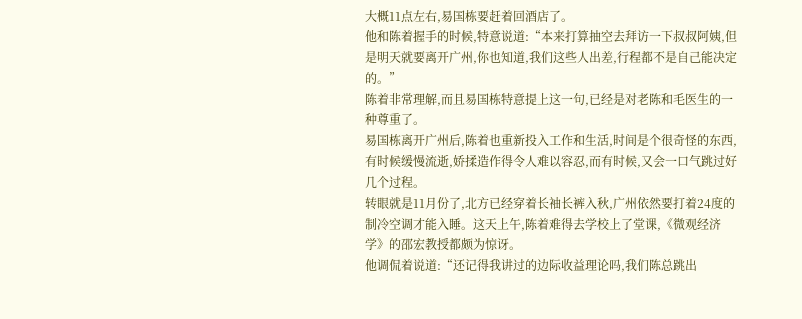大概11点左右,易国栋要赶着回酒店了。
他和陈着握手的时候,特意说道:“本来打算抽空去拜访一下叔叔阿姨,但是明天就要离开广州,你也知道,我们这些人出差,行程都不是自己能决定的。”
陈着非常理解,而且易国栋特意提上这一句,已经是对老陈和毛医生的一种尊重了。
易国栋离开广州后,陈着也重新投入工作和生活,时间是个很奇怪的东西,有时候缓慢流逝,娇揉造作得令人难以容忍,而有时候,又会一口气跳过好几个过程。
转眼就是11月份了,北方已经穿着长袖长裤入秋,广州依然要打着24度的制冷空调才能入睡。这天上午,陈着难得去学校上了堂课,《微观经济学》的邵宏教授都颇为惊讶。
他调侃着说道:“还记得我讲过的边际收益理论吗,我们陈总跳出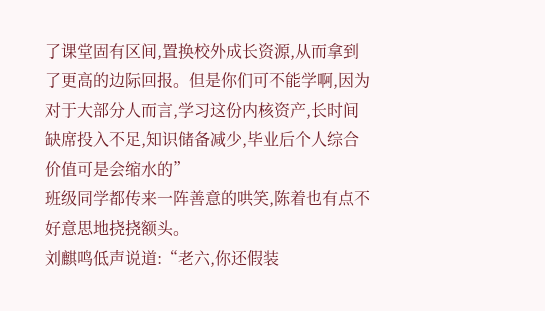了课堂固有区间,置换校外成长资源,从而拿到了更高的边际回报。但是你们可不能学啊,因为对于大部分人而言,学习这份内核资产,长时间缺席投入不足,知识储备减少,毕业后个人综合价值可是会缩水的”
班级同学都传来一阵善意的哄笑,陈着也有点不好意思地挠挠额头。
刘麒鸣低声说道:“老六,你还假装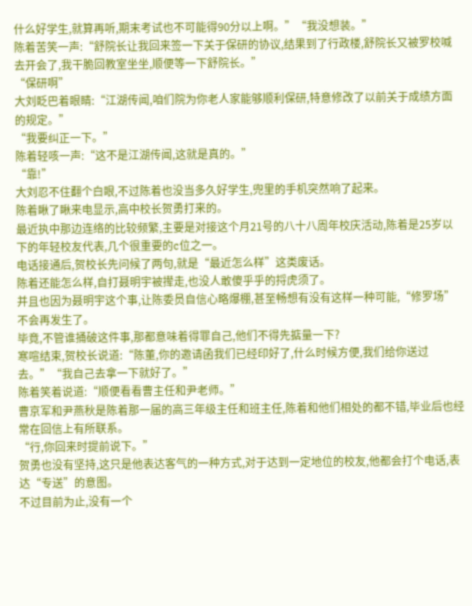什么好学生,就算再听,期末考试也不可能得90分以上啊。”“我没想装。”
陈着苦笑一声:“舒院长让我回来签一下关于保研的协议,结果到了行政楼,舒院长又被罗校喊去开会了,我干脆回教室坐坐,顺便等一下舒院长。”
“保研啊”
大刘眨巴着眼睛:“江湖传闻,咱们院为你老人家能够顺利保研,特意修改了以前关于成绩方面的规定。”
“我要纠正一下。”
陈着轻咳一声:“这不是江湖传闻,这就是真的。”
“靠!”
大刘忍不住翻个白眼,不过陈着也没当多久好学生,兜里的手机突然响了起来。
陈着瞅了瞅来电显示,高中校长贺勇打来的。
最近执中那边连络的比较频繁,主要是对接这个月21号的八十八周年校庆活动,陈着是25岁以下的年轻校友代表,几个很重要的c位之一。
电话接通后,贺校长先问候了两句,就是“最近怎么样”这类废话。
陈着还能怎么样,自打聂明宇被撵走,也没人敢傻乎乎的捋虎须了。
并且也因为聂明宇这个事,让陈委员自信心略爆棚,甚至畅想有没有这样一种可能,“修罗场”不会再发生了。
毕竟,不管谁捅破这件事,那都意味着得罪自己,他们不得先掂量一下?
寒喧结束,贺校长说道:“陈董,你的邀请函我们已经印好了,什么时候方便,我们给你送过去。”“我自己去拿一下就好了。”
陈着笑着说道:“顺便看看曹主任和尹老师。”
曹京军和尹燕秋是陈着那一届的高三年级主任和班主任,陈着和他们相处的都不错,毕业后也经常在回信上有所联系。
“行,你回来时提前说下。”
贺勇也没有坚持,这只是他表达客气的一种方式,对于达到一定地位的校友,他都会打个电话,表达“专送”的意图。
不过目前为止,没有一个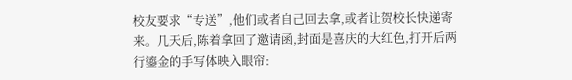校友要求“专送”,他们或者自己回去拿,或者让贺校长快递寄来。几天后,陈着拿回了邀请函,封面是喜庆的大红色,打开后两行鎏金的手写体映入眼帘: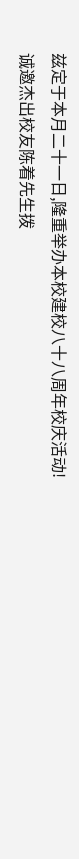兹定于本月二十一日,隆重举办本校建校八十八周年校庆活动!
诚邀杰出校友陈着先生拨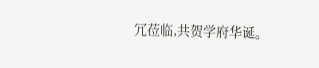冗莅临,共贺学府华诞。